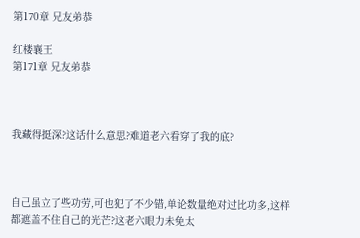第170章 兄友弟恭

红楼襄王
第171章 兄友弟恭



我藏得挺深?这话什么意思?难道老六看穿了我的底?



自己虽立了些功劳,可也犯了不少错,单论数量绝对过比功多,这样都遮盖不住自己的光芒?这老六眼力未免太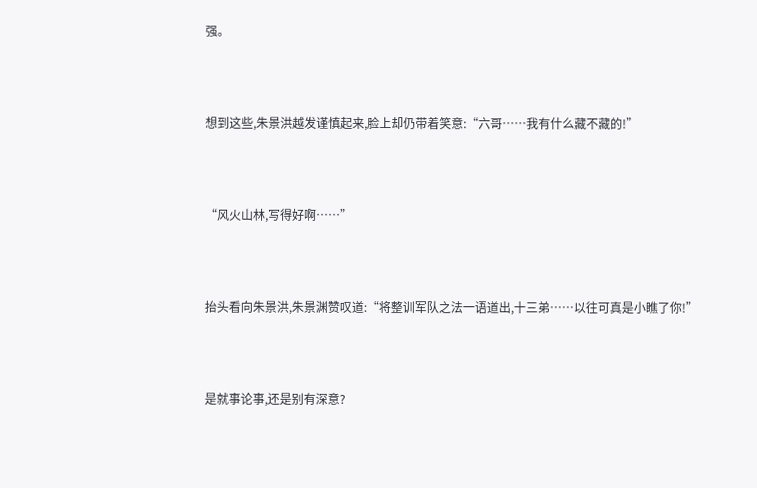强。



想到这些,朱景洪越发谨慎起来,脸上却仍带着笑意:“六哥……我有什么藏不藏的!”



“风火山林,写得好啊……”



抬头看向朱景洪,朱景渊赞叹道:“将整训军队之法一语道出,十三弟……以往可真是小瞧了你!”



是就事论事,还是别有深意?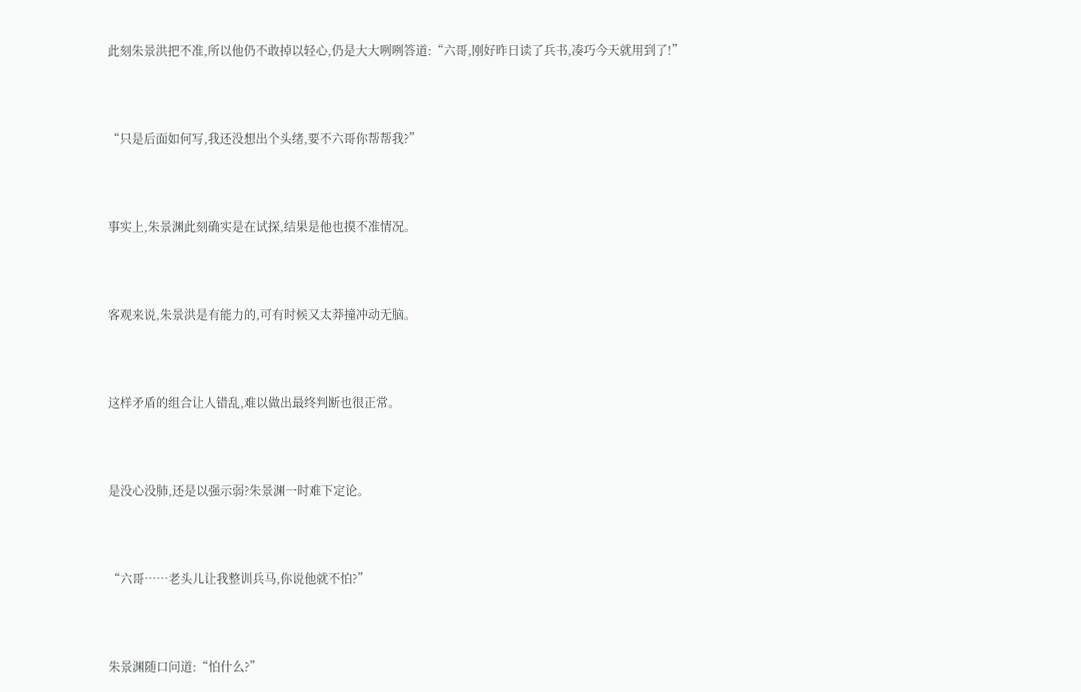此刻朱景洪把不准,所以他仍不敢掉以轻心,仍是大大咧咧答道:“六哥,刚好昨日读了兵书,凑巧今天就用到了!”



“只是后面如何写,我还没想出个头绪,要不六哥你帮帮我?”



事实上,朱景渊此刻确实是在试探,结果是他也摸不准情况。



客观来说,朱景洪是有能力的,可有时候又太莽撞冲动无脑。



这样矛盾的组合让人错乱,难以做出最终判断也很正常。



是没心没肺,还是以强示弱?朱景渊一时难下定论。



“六哥……老头儿让我整训兵马,你说他就不怕?”



朱景渊随口问道:“怕什么?”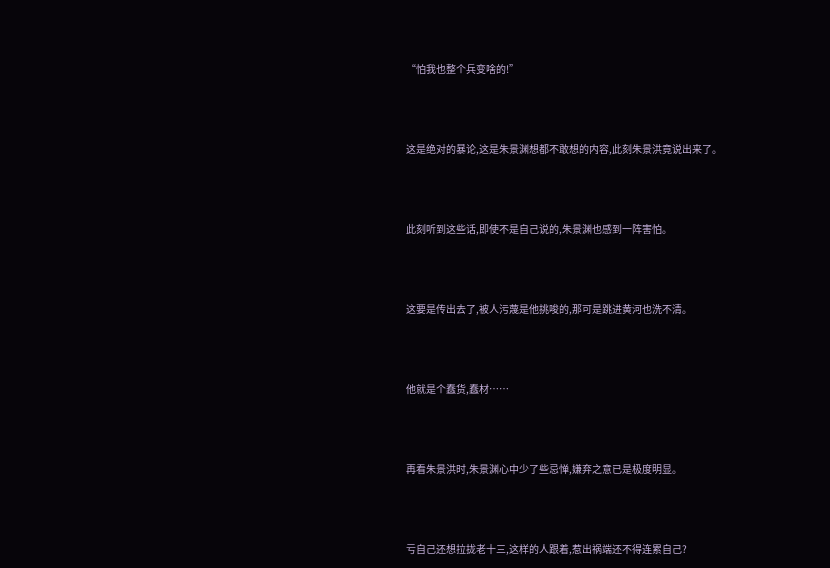“怕我也整个兵变啥的!”



这是绝对的暴论,这是朱景渊想都不敢想的内容,此刻朱景洪竟说出来了。



此刻听到这些话,即使不是自己说的,朱景渊也感到一阵害怕。



这要是传出去了,被人污蔑是他挑唆的,那可是跳进黄河也洗不清。



他就是个蠢货,蠢材……



再看朱景洪时,朱景渊心中少了些忌惮,嫌弃之意已是极度明显。



亏自己还想拉拢老十三,这样的人跟着,惹出祸端还不得连累自己?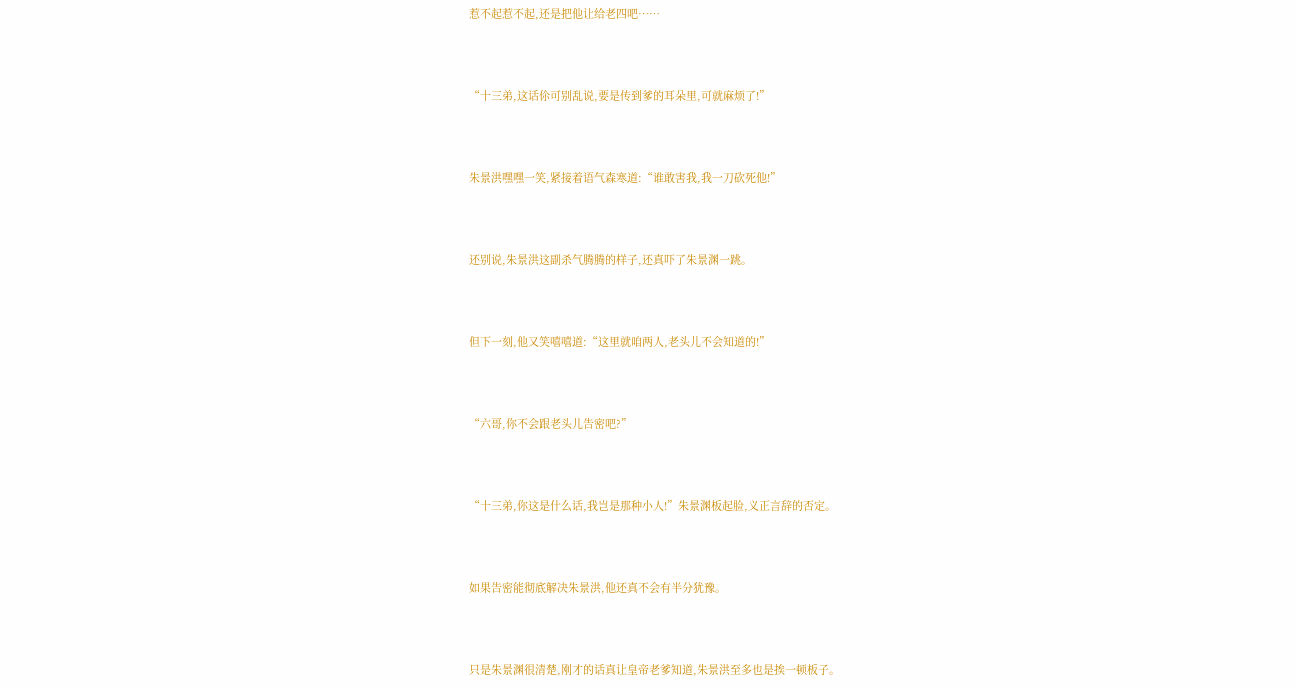惹不起惹不起,还是把他让给老四吧……



“十三弟,这话伱可别乱说,要是传到爹的耳朵里,可就麻烦了!”



朱景洪嘿嘿一笑,紧接着语气森寒道:“谁敢害我,我一刀砍死他!”



还别说,朱景洪这副杀气腾腾的样子,还真吓了朱景渊一跳。



但下一刻,他又笑嘻嘻道:“这里就咱两人,老头儿不会知道的!”



“六哥,你不会跟老头儿告密吧?”



“十三弟,你这是什么话,我岂是那种小人!”朱景渊板起脸,义正言辞的否定。



如果告密能彻底解决朱景洪,他还真不会有半分犹豫。



只是朱景渊很清楚,刚才的话真让皇帝老爹知道,朱景洪至多也是挨一顿板子。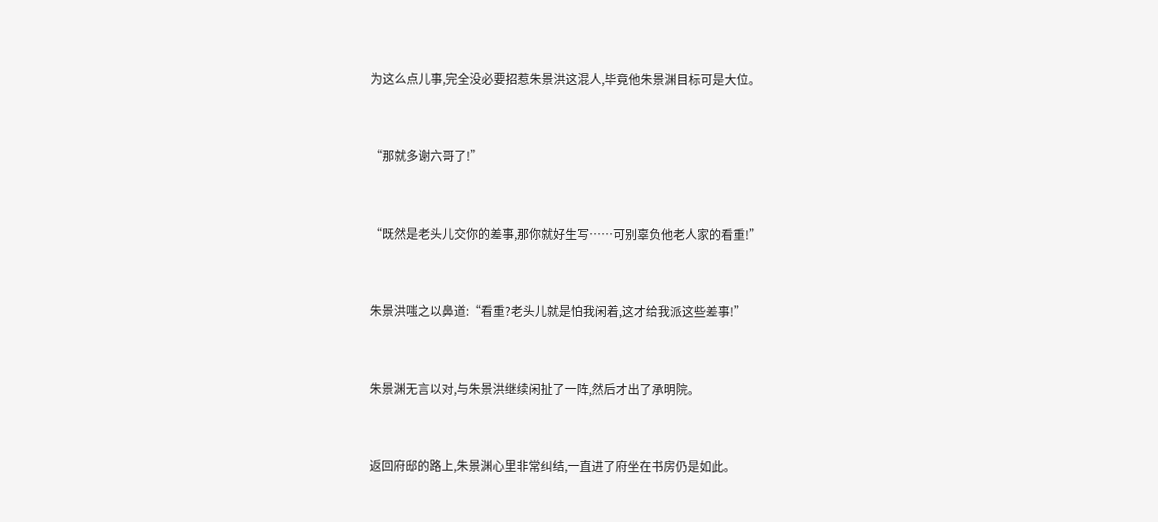为这么点儿事,完全没必要招惹朱景洪这混人,毕竟他朱景渊目标可是大位。



“那就多谢六哥了!”



“既然是老头儿交你的差事,那你就好生写……可别辜负他老人家的看重!”



朱景洪嗤之以鼻道:“看重?老头儿就是怕我闲着,这才给我派这些差事!”



朱景渊无言以对,与朱景洪继续闲扯了一阵,然后才出了承明院。



返回府邸的路上,朱景渊心里非常纠结,一直进了府坐在书房仍是如此。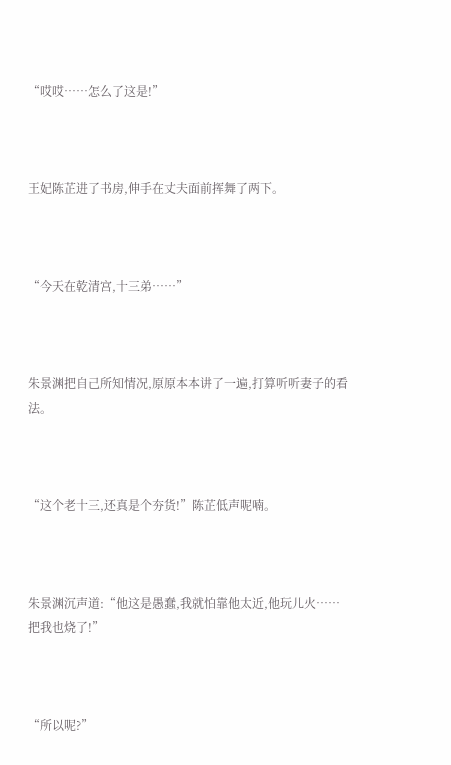“哎哎……怎么了这是!”



王妃陈芷进了书房,伸手在丈夫面前挥舞了两下。



“今天在乾清宫,十三弟……”



朱景渊把自己所知情况,原原本本讲了一遍,打算听听妻子的看法。



“这个老十三,还真是个夯货!”陈芷低声呢喃。



朱景渊沉声道:“他这是愚蠢,我就怕靠他太近,他玩儿火……把我也烧了!”



“所以呢?”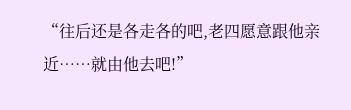“往后还是各走各的吧,老四愿意跟他亲近……就由他去吧!”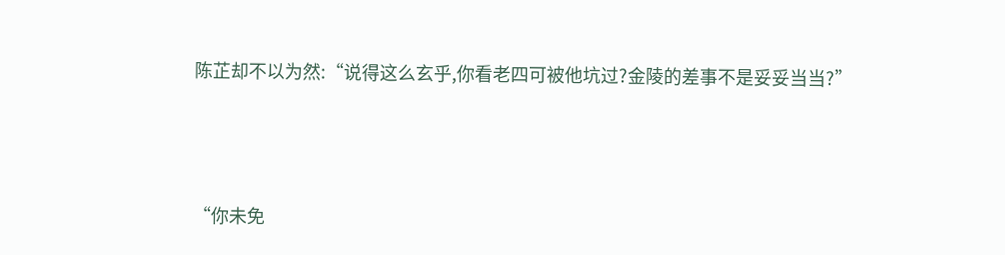陈芷却不以为然:“说得这么玄乎,你看老四可被他坑过?金陵的差事不是妥妥当当?”



“你未免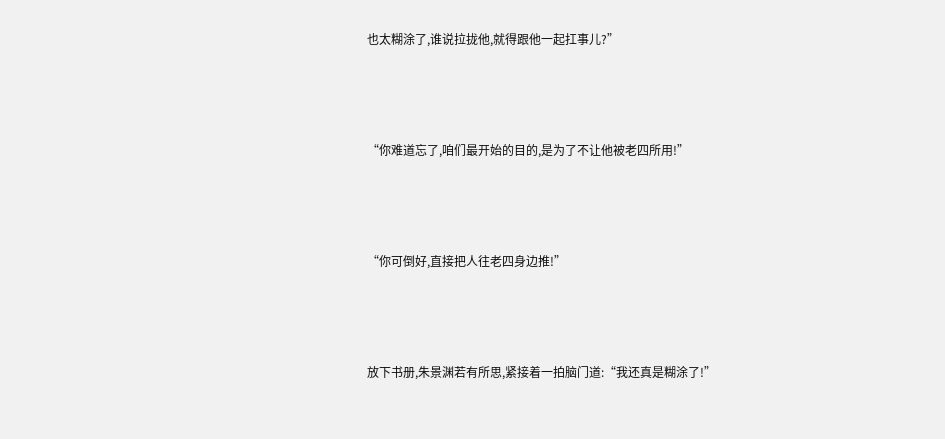也太糊涂了,谁说拉拢他,就得跟他一起扛事儿?”



“你难道忘了,咱们最开始的目的,是为了不让他被老四所用!”



“你可倒好,直接把人往老四身边推!”



放下书册,朱景渊若有所思,紧接着一拍脑门道:“我还真是糊涂了!”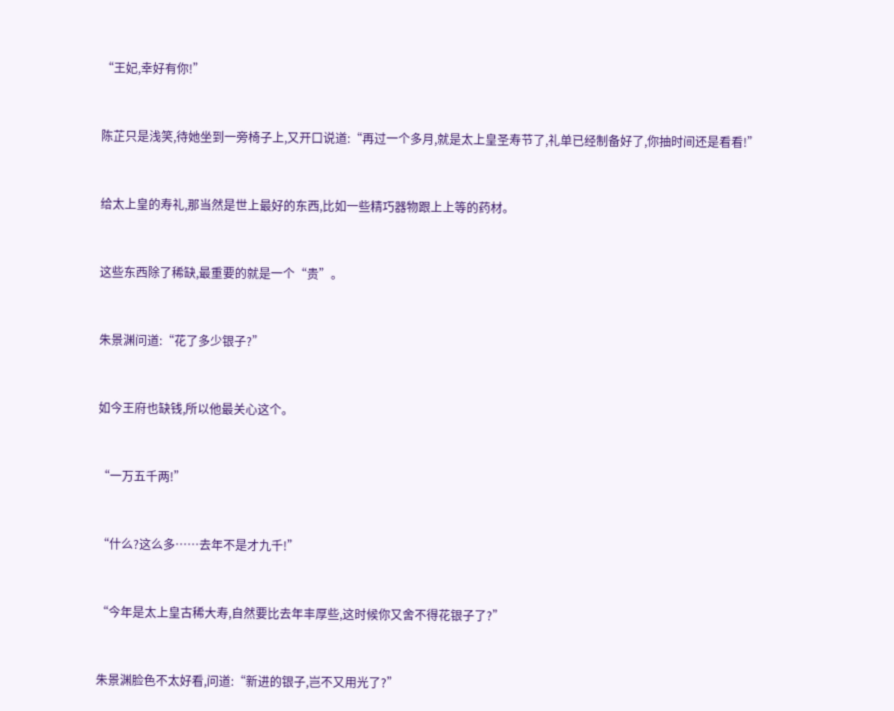“王妃,幸好有你!”



陈芷只是浅笑,待她坐到一旁椅子上,又开口说道:“再过一个多月,就是太上皇圣寿节了,礼单已经制备好了,你抽时间还是看看!”



给太上皇的寿礼,那当然是世上最好的东西,比如一些精巧器物跟上上等的药材。



这些东西除了稀缺,最重要的就是一个“贵”。



朱景渊问道:“花了多少银子?”



如今王府也缺钱,所以他最关心这个。



“一万五千两!”



“什么?这么多……去年不是才九千!”



“今年是太上皇古稀大寿,自然要比去年丰厚些,这时候你又舍不得花银子了?”



朱景渊脸色不太好看,问道:“新进的银子,岂不又用光了?”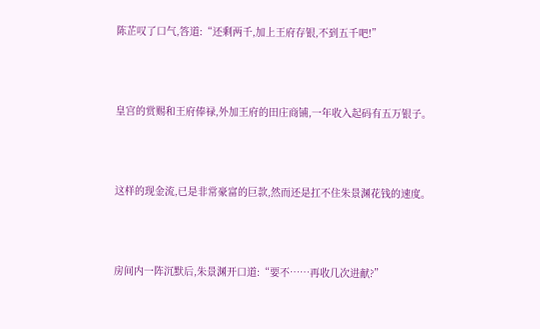陈芷叹了口气,答道:“还剩两千,加上王府存银,不到五千吧!”



皇宫的赏赐和王府俸禄,外加王府的田庄商铺,一年收入起码有五万银子。



这样的现金流,已是非常豪富的巨款,然而还是扛不住朱景渊花钱的速度。



房间内一阵沉默后,朱景渊开口道:“要不……再收几次进献?”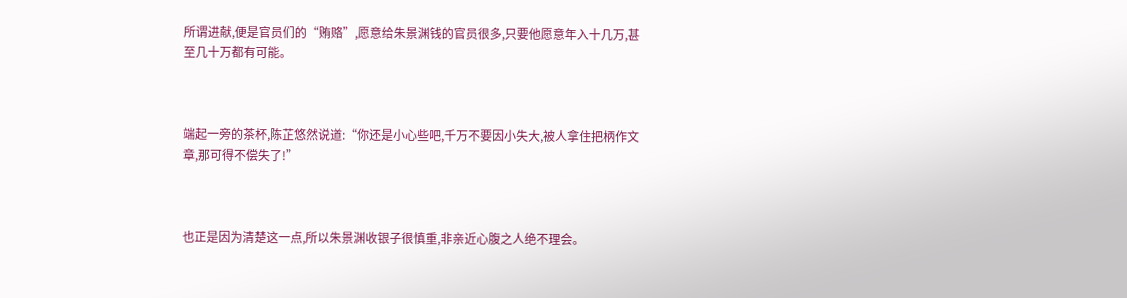所谓进献,便是官员们的“贿赂”,愿意给朱景渊钱的官员很多,只要他愿意年入十几万,甚至几十万都有可能。



端起一旁的茶杯,陈芷悠然说道:“你还是小心些吧,千万不要因小失大,被人拿住把柄作文章,那可得不偿失了!”



也正是因为清楚这一点,所以朱景渊收银子很慎重,非亲近心腹之人绝不理会。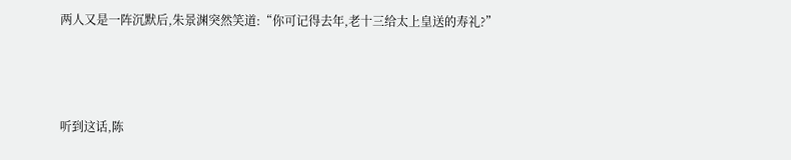两人又是一阵沉默后,朱景渊突然笑道:“你可记得去年,老十三给太上皇送的寿礼?”



听到这话,陈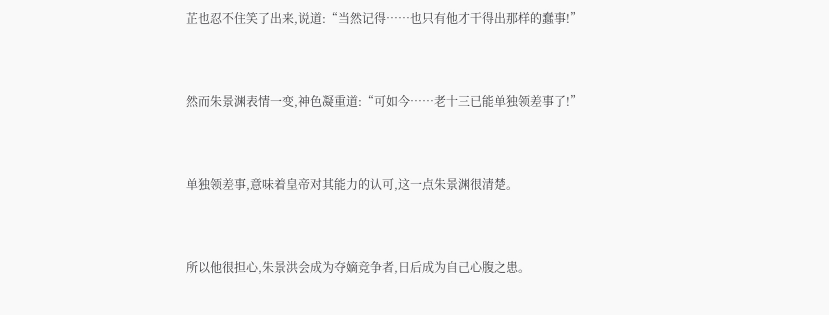芷也忍不住笑了出来,说道:“当然记得……也只有他才干得出那样的蠢事!”



然而朱景渊表情一变,神色凝重道:“可如今……老十三已能单独领差事了!”



单独领差事,意味着皇帝对其能力的认可,这一点朱景渊很清楚。



所以他很担心,朱景洪会成为夺嫡竞争者,日后成为自己心腹之患。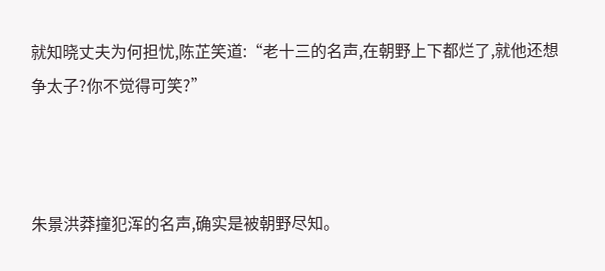就知晓丈夫为何担忧,陈芷笑道:“老十三的名声,在朝野上下都烂了,就他还想争太子?你不觉得可笑?”



朱景洪莽撞犯浑的名声,确实是被朝野尽知。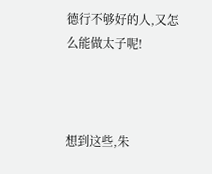德行不够好的人,又怎么能做太子呢!



想到这些,朱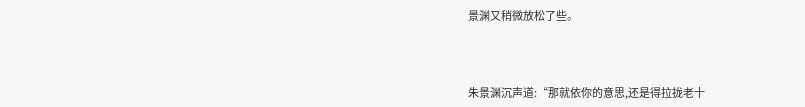景渊又稍微放松了些。



朱景渊沉声道:“那就依你的意思,还是得拉拢老十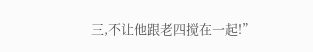三,不让他跟老四搅在一起!”